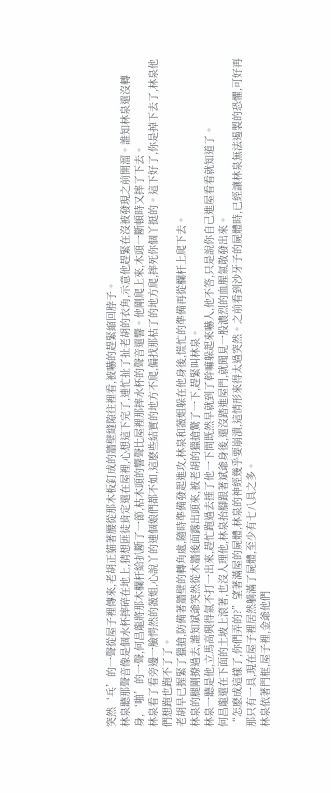突然‘乓’的一聲從屋子裡傳來,老胡正貓著腰從那木板釘成的牆壁縫隙往裡看,被嚇的趕緊縮回脖子。
林泉聽那聲音像是個水杯摔碎在地上,猜想匪徒肯定還在屋裡,心想這下完了,連忙扯了扯老胡的衣角,示意他趕緊在沒被發現之前開溜。誰知林泉還沒轉身,‘啪’的一聲,何昌龍將那木欄杆給扒斷了一節,枯木頭的響聲比屋裡那摔水杯的聲音還響。他剛爬上來,木頭一斷頓時又摔了下去。
林泉看了看旁邊一臉愕然的薇姐,心說丫的連個娘們都不如,這麽些結實的地方不爬,偏找那枯了的地方爬,摔死你個丫挺的。這下好了,你是掉下去了,林泉他們想跑也跑不了了。
老胡早已握緊了獵搶,防備著牆壁的轉角處,隨時準備發起進攻,林泉和薇姐躲在他身後,慌忙的準備再從欄杆上爬下去。
林泉的腿剛撩過去,誰知斌爺突然從木牆後面露出頭來,被老胡的獵搶驚了一下,趕緊叫林泉。
林泉一聽是他,立馬高興得氣不打一出來,趕忙跑過去捶了他一下問既然早就到了幹嘛躲起來嚇人,他不答,只是說你自己進屋看看就知道了。
何昌龍還在下面的土坡上滾著,也沒人理他,林泉抬腳跟著斌爺身後,還沒踏進屋門,就聞見一股濃烈的血腥氣散發出來。
“怎麽成這樣了,你們弄的?”望著滿屋的屍體,林泉的神經幾乎要崩潰,這情形來得太過突然。之前看到沙牙子的屍體時,已經讓林泉無法遏製的恐懼,可好再那只有一具,現在屋子裡居然躺滿了屍體,至少有七八具之多。
林泉依著門框,屋子裡,金爺他們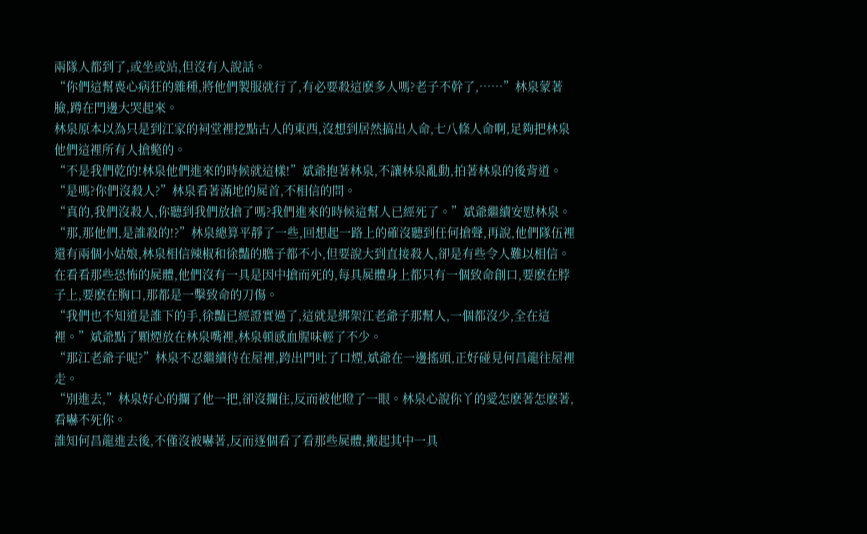兩隊人都到了,或坐或站,但沒有人說話。
“你們這幫喪心病狂的雜種,將他們製服就行了,有必要殺這麽多人嗎?老子不幹了,……”林泉蒙著臉,蹲在門邊大哭起來。
林泉原本以為只是到江家的祠堂裡挖點古人的東西,沒想到居然搞出人命,七八條人命啊,足夠把林泉他們這裡所有人搶斃的。
“不是我們乾的!林泉他們進來的時候就這樣!”斌爺抱著林泉,不讓林泉亂動,拍著林泉的後背道。
“是嗎?你們沒殺人?”林泉看著滿地的屍首,不相信的問。
“真的,我們沒殺人,你聽到我們放搶了嗎?我們進來的時候這幫人已經死了。”斌爺繼續安慰林泉。
“那,那他們,是誰殺的!?”林泉總算平靜了一些,回想起一路上的確沒聽到任何搶聲,再說,他們隊伍裡還有兩個小姑娘,林泉相信辣椒和徐豔的膽子都不小,但要說大到直接殺人,卻是有些令人難以相信。在看看那些恐怖的屍體,他們沒有一具是因中搶而死的,每具屍體身上都只有一個致命創口,要麽在脖子上,要麽在胸口,那都是一擊致命的刀傷。
“我們也不知道是誰下的手,徐豔已經證實過了,這就是綁架江老爺子那幫人,一個都沒少,全在這裡。”斌爺點了顆煙放在林泉嘴裡,林泉頓感血腥味輕了不少。
“那江老爺子呢?”林泉不忍繼續待在屋裡,跨出門吐了口煙,斌爺在一邊搖頭,正好碰見何昌龍往屋裡走。
“別進去,”林泉好心的攔了他一把,卻沒攔住,反而被他瞪了一眼。林泉心說你丫的愛怎麽著怎麽著,看嚇不死你。
誰知何昌龍進去後,不僅沒被嚇著,反而逐個看了看那些屍體,搬起其中一具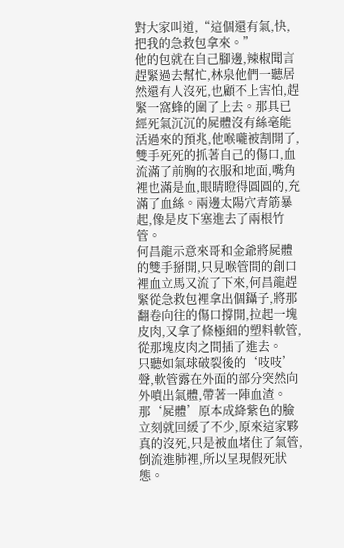對大家叫道,“這個還有氣,快,把我的急救包拿來。”
他的包就在自己腳邊,辣椒聞言趕緊過去幫忙,林泉他們一聽居然還有人沒死,也顧不上害怕,趕緊一窩蜂的圍了上去。那具已經死氣沉沉的屍體沒有絲毫能活過來的預兆,他喉嚨被割開了,雙手死死的抓著自己的傷口,血流滿了前胸的衣服和地面,嘴角裡也滿是血,眼睛瞪得圓圓的,充滿了血絲。兩邊太陽穴青筋暴起,像是皮下塞進去了兩根竹管。
何昌龍示意來哥和金爺將屍體的雙手掰開,只見喉管間的創口裡血立馬又流了下來,何昌龍趕緊從急救包裡拿出個鑷子,將那翻卷向往的傷口撐開,拉起一塊皮肉,又拿了條極細的塑料軟管,從那塊皮肉之間插了進去。
只聽如氣球破裂後的‘吱吱’聲,軟管露在外面的部分突然向外噴出氣體,帶著一陣血渣。
那‘屍體’原本成絳紫色的臉立刻就回緩了不少,原來這家夥真的沒死,只是被血堵住了氣管,倒流進肺裡,所以呈現假死狀態。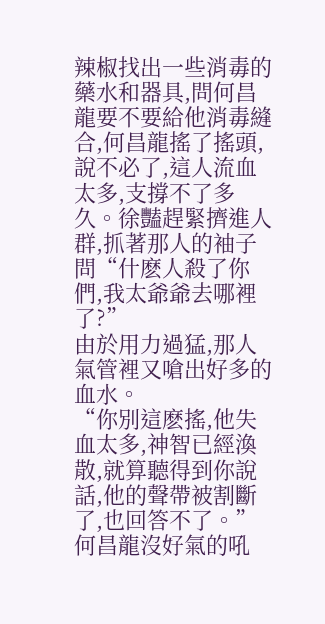辣椒找出一些消毒的藥水和器具,問何昌龍要不要給他消毒縫合,何昌龍搖了搖頭,說不必了,這人流血太多,支撐不了多久。徐豔趕緊擠進人群,抓著那人的袖子問“什麽人殺了你們,我太爺爺去哪裡了?”
由於用力過猛,那人氣管裡又嗆出好多的血水。
“你別這麽搖,他失血太多,神智已經渙散,就算聽得到你說話,他的聲帶被割斷了,也回答不了。”何昌龍沒好氣的吼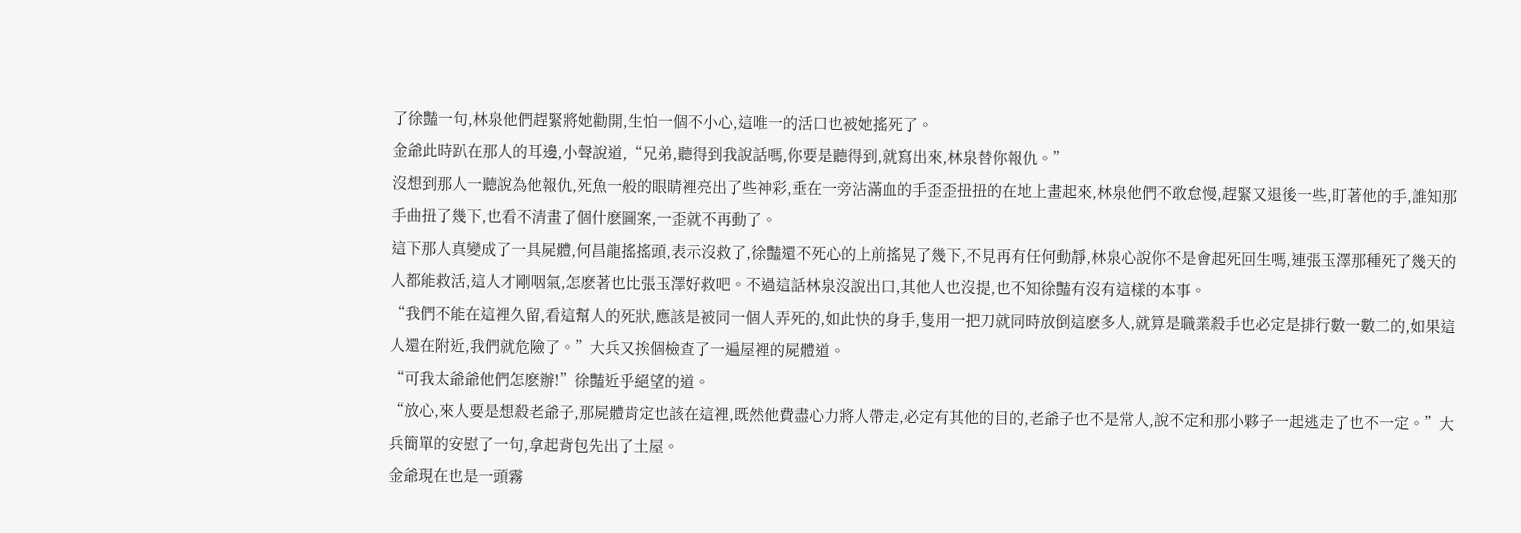了徐豔一句,林泉他們趕緊將她勸開,生怕一個不小心,這唯一的活口也被她搖死了。
金爺此時趴在那人的耳邊,小聲說道,“兄弟,聽得到我說話嗎,你要是聽得到,就寫出來,林泉替你報仇。”
沒想到那人一聽說為他報仇,死魚一般的眼睛裡亮出了些神彩,垂在一旁沾滿血的手歪歪扭扭的在地上畫起來,林泉他們不敢怠慢,趕緊又退後一些,盯著他的手,誰知那手曲扭了幾下,也看不清畫了個什麽圖案,一歪就不再動了。
這下那人真變成了一具屍體,何昌龍搖搖頭,表示沒救了,徐豔還不死心的上前搖晃了幾下,不見再有任何動靜,林泉心說你不是會起死回生嗎,連張玉澤那種死了幾天的人都能救活,這人才剛咽氣,怎麽著也比張玉澤好救吧。不過這話林泉沒說出口,其他人也沒提,也不知徐豔有沒有這樣的本事。
“我們不能在這裡久留,看這幫人的死狀,應該是被同一個人弄死的,如此快的身手,隻用一把刀就同時放倒這麽多人,就算是職業殺手也必定是排行數一數二的,如果這人還在附近,我們就危險了。”大兵又挨個檢查了一遍屋裡的屍體道。
“可我太爺爺他們怎麽辦!”徐豔近乎絕望的道。
“放心,來人要是想殺老爺子,那屍體肯定也該在這裡,既然他費盡心力將人帶走,必定有其他的目的,老爺子也不是常人,說不定和那小夥子一起逃走了也不一定。”大兵簡單的安慰了一句,拿起背包先出了土屋。
金爺現在也是一頭霧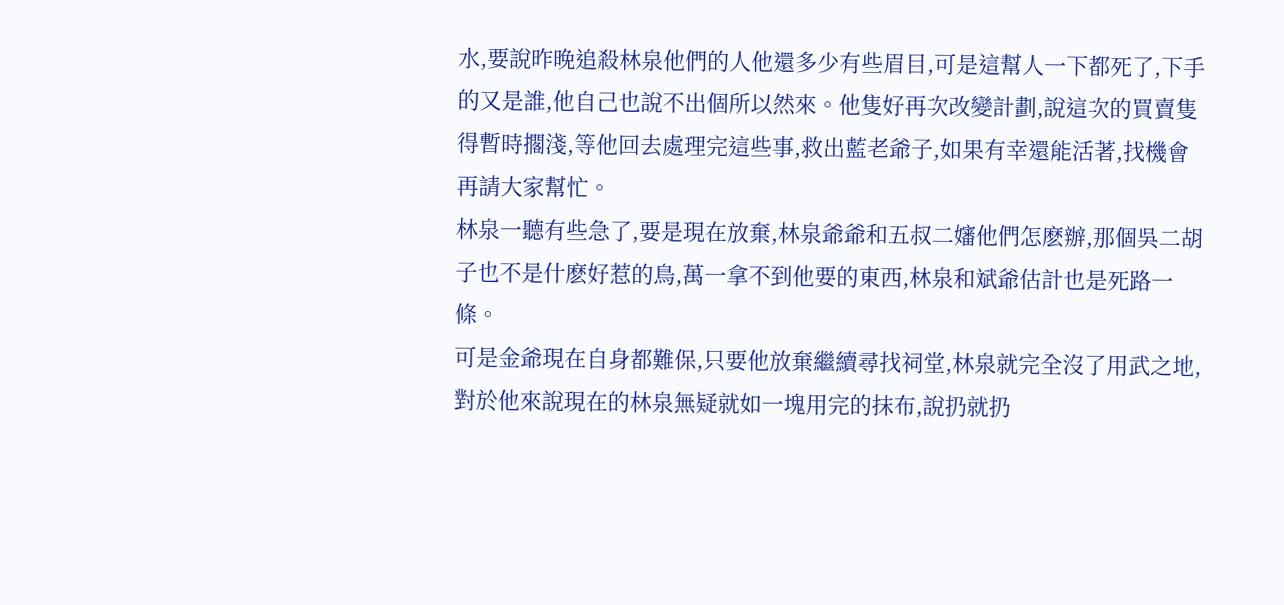水,要說昨晚追殺林泉他們的人他還多少有些眉目,可是這幫人一下都死了,下手的又是誰,他自己也說不出個所以然來。他隻好再次改變計劃,說這次的買賣隻得暫時擱淺,等他回去處理完這些事,救出藍老爺子,如果有幸還能活著,找機會再請大家幫忙。
林泉一聽有些急了,要是現在放棄,林泉爺爺和五叔二嬸他們怎麽辦,那個吳二胡子也不是什麽好惹的鳥,萬一拿不到他要的東西,林泉和斌爺估計也是死路一條。
可是金爺現在自身都難保,只要他放棄繼續尋找祠堂,林泉就完全沒了用武之地,對於他來說現在的林泉無疑就如一塊用完的抹布,說扔就扔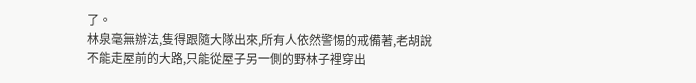了。
林泉毫無辦法,隻得跟隨大隊出來,所有人依然警惕的戒備著,老胡說不能走屋前的大路,只能從屋子另一側的野林子裡穿出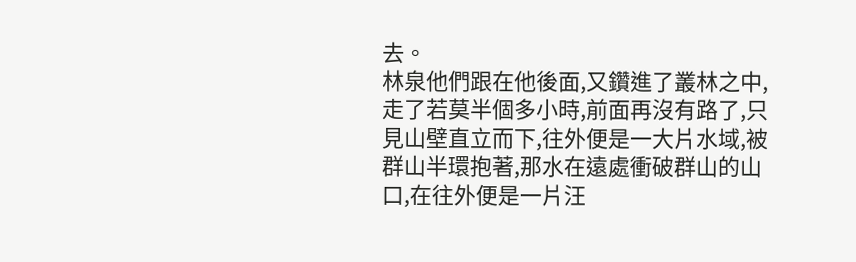去。
林泉他們跟在他後面,又鑽進了叢林之中,走了若莫半個多小時,前面再沒有路了,只見山壁直立而下,往外便是一大片水域,被群山半環抱著,那水在遠處衝破群山的山口,在往外便是一片汪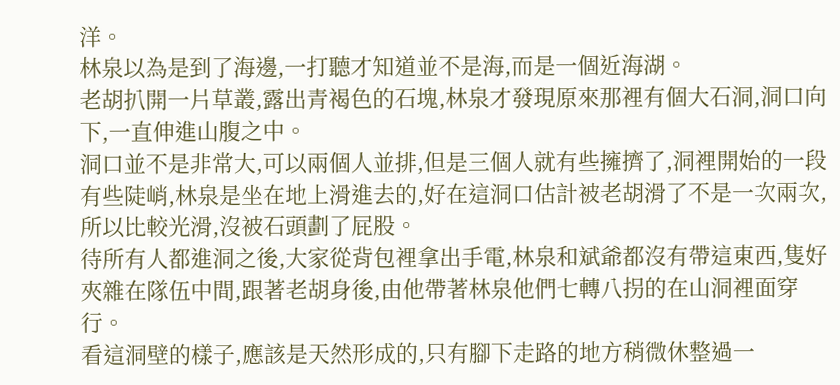洋。
林泉以為是到了海邊,一打聽才知道並不是海,而是一個近海湖。
老胡扒開一片草叢,露出青褐色的石塊,林泉才發現原來那裡有個大石洞,洞口向下,一直伸進山腹之中。
洞口並不是非常大,可以兩個人並排,但是三個人就有些擁擠了,洞裡開始的一段有些陡峭,林泉是坐在地上滑進去的,好在這洞口估計被老胡滑了不是一次兩次,所以比較光滑,沒被石頭劃了屁股。
待所有人都進洞之後,大家從背包裡拿出手電,林泉和斌爺都沒有帶這東西,隻好夾雜在隊伍中間,跟著老胡身後,由他帶著林泉他們七轉八拐的在山洞裡面穿行。
看這洞壁的樣子,應該是天然形成的,只有腳下走路的地方稍微休整過一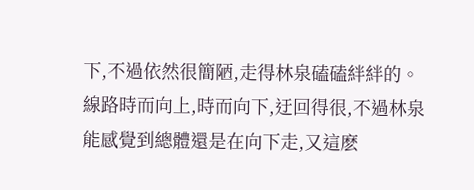下,不過依然很簡陋,走得林泉磕磕絆絆的。線路時而向上,時而向下,迂回得很,不過林泉能感覺到總體還是在向下走,又這麽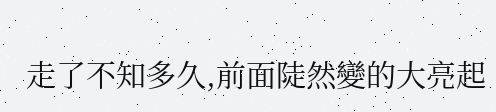走了不知多久,前面陡然變的大亮起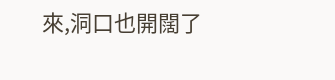來,洞口也開闊了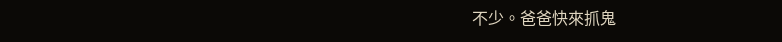不少。爸爸快來抓鬼